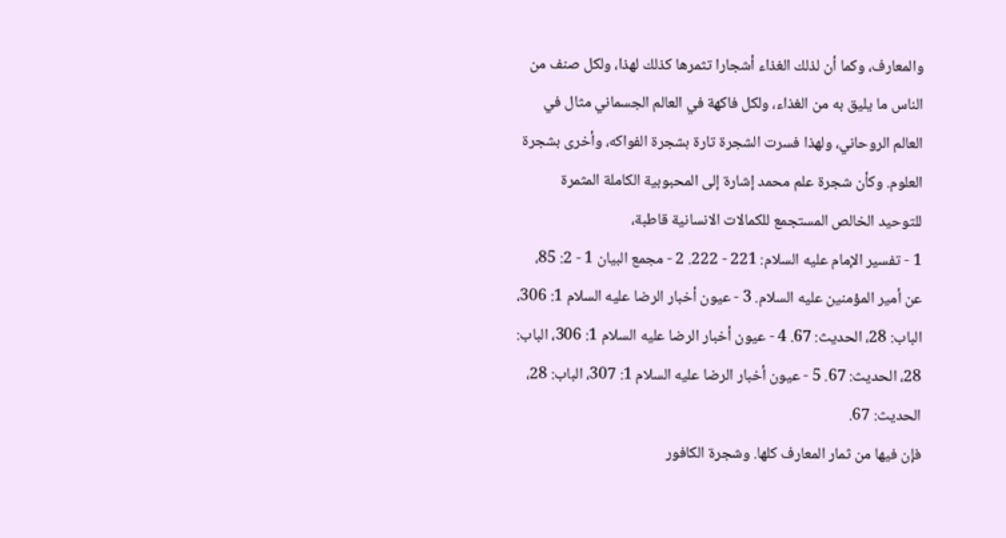والمعارف، وكما أن لذلك الغذاء أشجارا تثمرها كذلك لهذا، ولكل صنف من الناس ما يليق به من الغذاء، ولكل فاكهة في العالم الجسماني مثال في العالم الروحاني، ولهذا فسرت الشجرة تارة بشجرة الفواكه، وأخرى بشجرة العلوم. وكأن شجرة علم محمد إشارة إلى المحبوبية الكاملة المثمرة للتوحيد الخالص المستجمع للكمالات الانسانية قاطبة،
1 - تفسير الإمام عليه السلام: 221 - 222. 2 - مجمع البيان 1 - 2: 85، عن أمير المؤمنين عليه السلام. 3 - عيون أخبار الرضا عليه السلام 1: 306، الباب: 28، الحديث: 67. 4 - عيون أخبار الرضا عليه السلام 1: 306، الباب: 28، الحديث: 67. 5 - عيون أخبار الرضا عليه السلام 1: 307، الباب: 28، الحديث: 67.
فإن فيها من ثمار المعارف كلها. وشجرة الكافور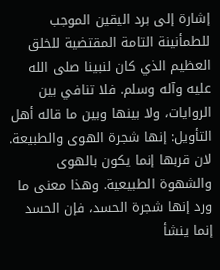إشارة إلى برد اليقين الموجب للطمأنينة التامة المقتضية للخلق العظيم الذي كان لنبينا صلى الله عليه وآله وسلم. فلا تنافي بين الروايات، ولا بينها وبين ما قاله أهل التأويل: إنها شجرة الهوى والطبيعة. لان قربها إنما يكون بالهوى والشهوة الطبيعية. وهذا معنى ما ورد إنها شجرة الحسد، فإن الحسد إنما ينشأ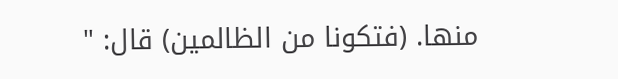منها. (فتكونا من الظالمين) قال: "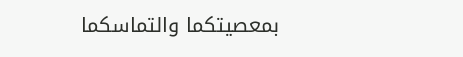بمعصيتكما والتماسكما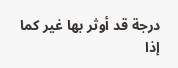درجة قد أوثر بها غير كما إذا